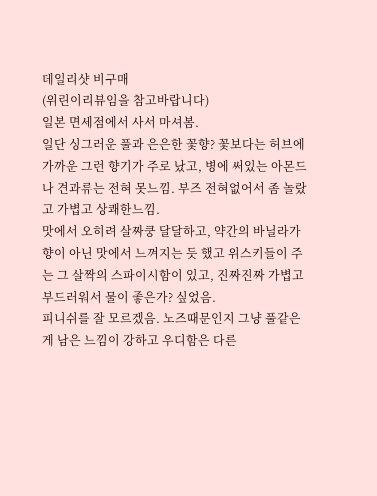데일리샷 비구매
(위린이리뷰임을 참고바랍니다)
일본 면세점에서 사서 마셔봄.
일단 싱그러운 풀과 은은한 꽃향? 꽃보다는 허브에 가까운 그런 향기가 주로 났고, 병에 써있는 아몬드나 견과류는 전혀 못느낌. 부즈 전혀없어서 좀 놀랐고 가볍고 상쾌한느낌.
맛에서 오히려 살짜쿵 달달하고, 약간의 바닐라가 향이 아닌 맛에서 느껴지는 듯 했고 위스키들이 주는 그 살짝의 스파이시함이 있고, 진짜진짜 가볍고 부드러워서 물이 좋은가? 싶었음.
피니쉬를 잘 모르겠음. 노즈때문인지 그냥 풀같은게 남은 느낌이 강하고 우디함은 다른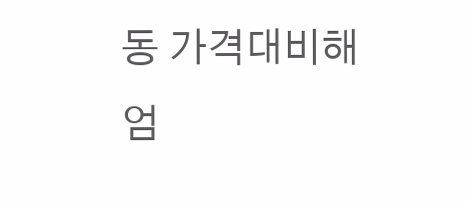동 가격대비해 엄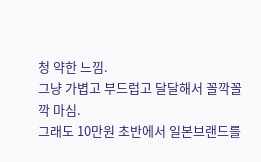청 약한 느낌.
그냥 가볍고 부드럽고 달달해서 꼴깍꼴깍 마심.
그래도 10만원 초반에서 일본브랜드를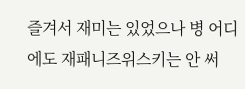즐겨서 재미는 있었으나 병 어디에도 재패니즈위스키는 안 써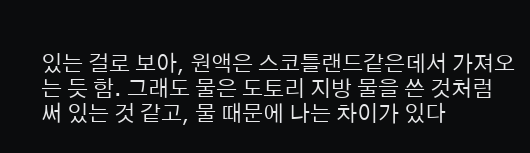있는 걸로 보아, 원액은 스코틀랜드같은데서 가져오는 듯 함. 그래도 물은 도토리 지방 물을 쓴 것처럼 써 있는 것 같고, 물 때문에 나는 차이가 있다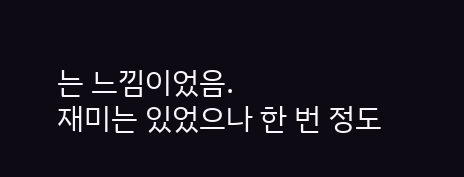는 느낌이었음.
재미는 있었으나 한 번 정도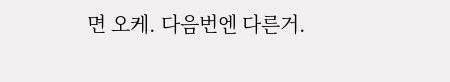면 오케. 다음번엔 다른거.